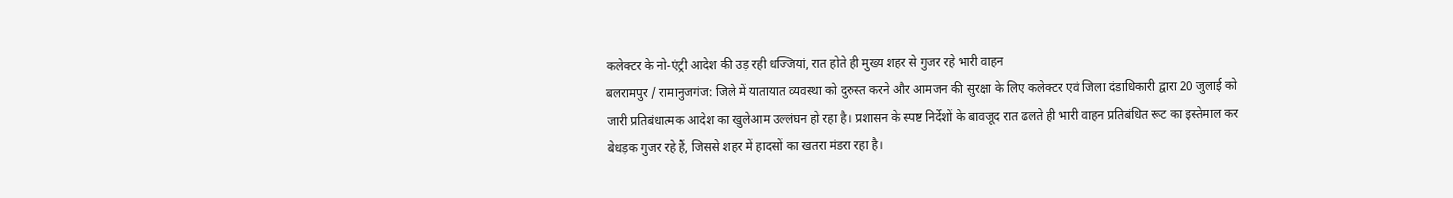कलेक्टर के नो-एंट्री आदेश की उड़ रही धज्जियां, रात होते ही मुख्य शहर से गुजर रहे भारी वाहन
बलरामपुर / रामानुजगंज: जिले में यातायात व्यवस्था को दुरुस्त करने और आमजन की सुरक्षा के लिए कलेक्टर एवं जिला दंडाधिकारी द्वारा 20 जुलाई को जारी प्रतिबंधात्मक आदेश का खुलेआम उल्लंघन हो रहा है। प्रशासन के स्पष्ट निर्देशों के बावजूद रात ढलते ही भारी वाहन प्रतिबंधित रूट का इस्तेमाल कर बेधड़क गुजर रहे हैं, जिससे शहर में हादसों का खतरा मंडरा रहा है।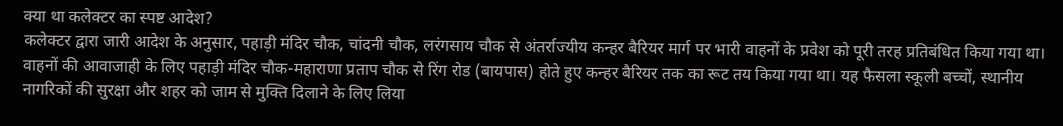क्या था कलेक्टर का स्पष्ट आदेश?
कलेक्टर द्वारा जारी आदेश के अनुसार, पहाड़ी मंदिर चौक, चांदनी चौक, लरंगसाय चौक से अंतर्राज्यीय कन्हर बैरियर मार्ग पर भारी वाहनों के प्रवेश को पूरी तरह प्रतिबंधित किया गया था। वाहनों की आवाजाही के लिए पहाड़ी मंदिर चौक-महाराणा प्रताप चौक से रिंग रोड (बायपास) होते हुए कन्हर बैरियर तक का रूट तय किया गया था। यह फैसला स्कूली बच्चों, स्थानीय नागरिकों की सुरक्षा और शहर को जाम से मुक्ति दिलाने के लिए लिया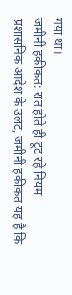गया था।
जमीनी हकीकत: रात होते ही टूट रहे नियम
प्रशासनिक आदेश के उलट, जमीनी हकीकत यह है कि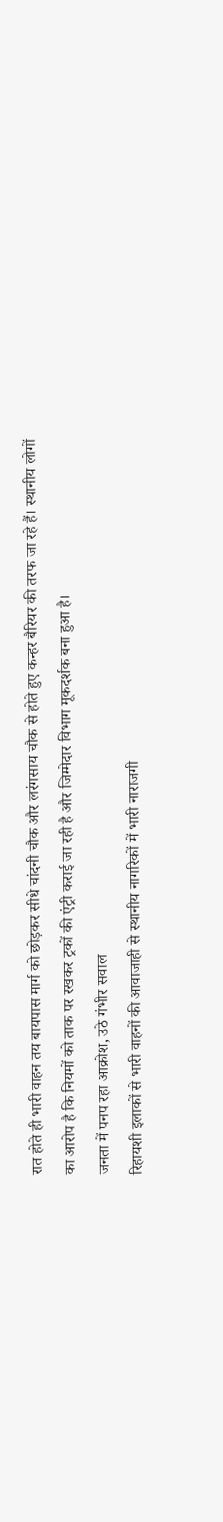रात होते ही भारी वाहन तय बायपास मार्ग को छोड़कर सीधे चांदनी चौक और लरंगसाय चौक से होते हुए कन्हर बैरियर की तरफ जा रहे हैं। स्थानीय लोगों का आरोप है कि नियमों को ताक पर रखकर ट्रकों की एंट्री कराई जा रही है और जिम्मेदार विभाग मूकदर्शक बना हुआ है।
जनता में पनप रहा आक्रोश, उठे गंभीर सवाल
रिहायशी इलाकों से भारी वाहनों की आवाजाही से स्थानीय नागरिकों में भारी नाराजगी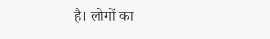है। लोगों का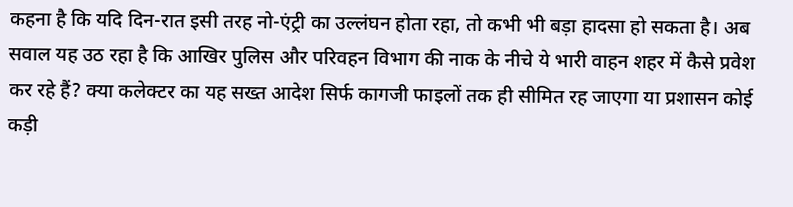कहना है कि यदि दिन-रात इसी तरह नो-एंट्री का उल्लंघन होता रहा, तो कभी भी बड़ा हादसा हो सकता है। अब सवाल यह उठ रहा है कि आखिर पुलिस और परिवहन विभाग की नाक के नीचे ये भारी वाहन शहर में कैसे प्रवेश कर रहे हैं? क्या कलेक्टर का यह सख्त आदेश सिर्फ कागजी फाइलों तक ही सीमित रह जाएगा या प्रशासन कोई कड़ी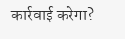कार्रवाई करेगा?